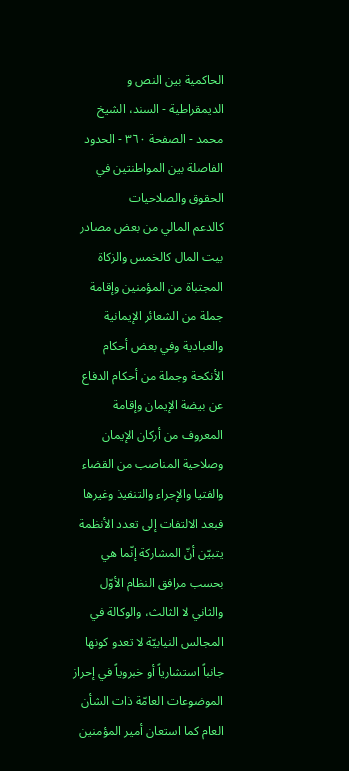الحاكمية بين النص و الديمقراطية - السند، الشيخ محمد - الصفحة ٣٦٠ - الحدود الفاصلة بين المواطنتين في الحقوق والصلاحيات
كالدعم المالي من بعض مصادر بيت المال كالخمس والزكاة المجتباة من المؤمنين وإقامة جملة من الشعائر الإيمانية والعبادية وفي بعض أحكام الأنكحة وجملة من أحكام الدفاع عن بيضة الإيمان وإقامة المعروف من أركان الإيمان وصلاحية المناصب من القضاء والفتيا والإجراء والتنفيذ وغيرها فبعد الالتفات إلى تعدد الأنظمة يتبيّن أنّ المشاركة إنّما هي بحسب مرافق النظام الأوّل والثاني لا الثالث، والوكالة في المجالس النيابيّة لا تعدو كونها جانباً استشارياً أو خبروياً في إحراز الموضوعات العامّة ذات الشأن العام كما استعان أمير المؤمنين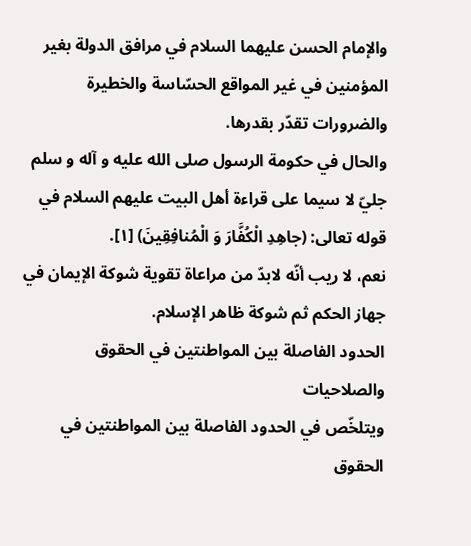والإمام الحسن عليهما السلام في مرافق الدولة بغير المؤمنين في غير المواقع الحسّاسة والخطيرة والضرورات تقدّر بقدرها.
والحال في حكومة الرسول صلى الله عليه و آله و سلم جليّ لا سيما على قراءة أهل البيت عليهم السلام في قوله تعالى: (جاهِدِ الْكُفَّارَ وَ الْمُنافِقِينَ) [١].
نعم، لا ريب أنّه لابدّ من مراعاة تقوية شوكة الإيمان في جهاز الحكم ثم شوكة ظاهر الإسلام.
الحدود الفاصلة بين المواطنتين في الحقوق والصلاحيات
ويتلخّص في الحدود الفاصلة بين المواطنتين في الحقوق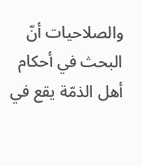والصلاحيات أنّ البحث في أحكام أهل الذمّة يقع في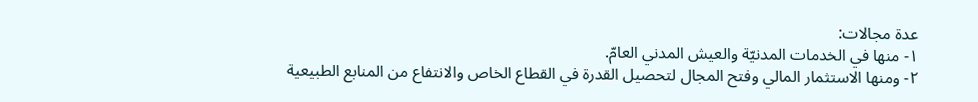عدة مجالات:
١- منها في الخدمات المدنيّة والعيش المدني العامّ.
٢- ومنها الاستثمار المالي وفتح المجال لتحصيل القدرة في القطاع الخاص والانتفاع من المنابع الطبيعية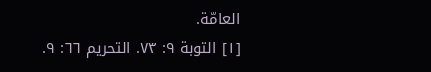العامّة.
[١] التوبة ٩: ٧٣. التحريم ٦٦: ٩.